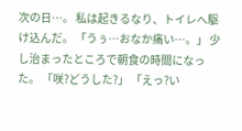次の日…。 私は起きるなり、トイレへ駆け込んだ。 「うぅ…おなか痛い…。」 少し治まったところで朝食の時間になった。 「咲?どうした?」 「えっ?い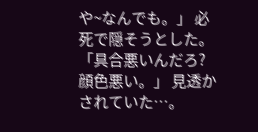や~なんでも。」 必死で隠そうとした。 「具合悪いんだろ?顔色悪い。」 見透かされていた…。